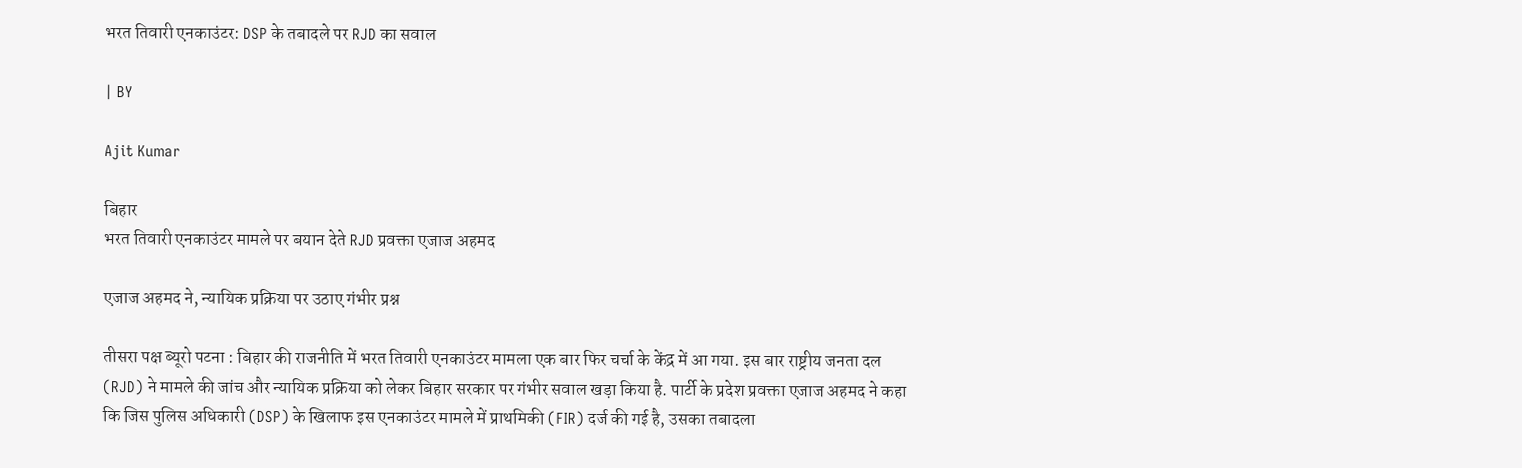भरत तिवारी एनकाउंटर: DSP के तबादले पर RJD का सवाल

| BY

Ajit Kumar

बिहार
भरत तिवारी एनकाउंटर मामले पर बयान देते RJD प्रवक्ता एजाज अहमद

एजाज अहमद ने, न्यायिक प्रक्रिया पर उठाए गंभीर प्रश्न

तीसरा पक्ष ब्यूरो पटना : बिहार की राजनीति में भरत तिवारी एनकाउंटर मामला एक बार फिर चर्चा के केंद्र में आ गया. इस बार राष्ट्रीय जनता दल (RJD) ने मामले की जांच और न्यायिक प्रक्रिया को लेकर बिहार सरकार पर गंभीर सवाल खड़ा किया है. पार्टी के प्रदेश प्रवक्ता एजाज अहमद ने कहा कि जिस पुलिस अधिकारी (DSP) के खिलाफ इस एनकाउंटर मामले में प्राथमिकी (FIR) दर्ज की गई है, उसका तबादला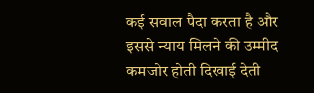कई सवाल पैदा करता है और इससे न्याय मिलने की उम्मीद कमजोर होती दिखाई देती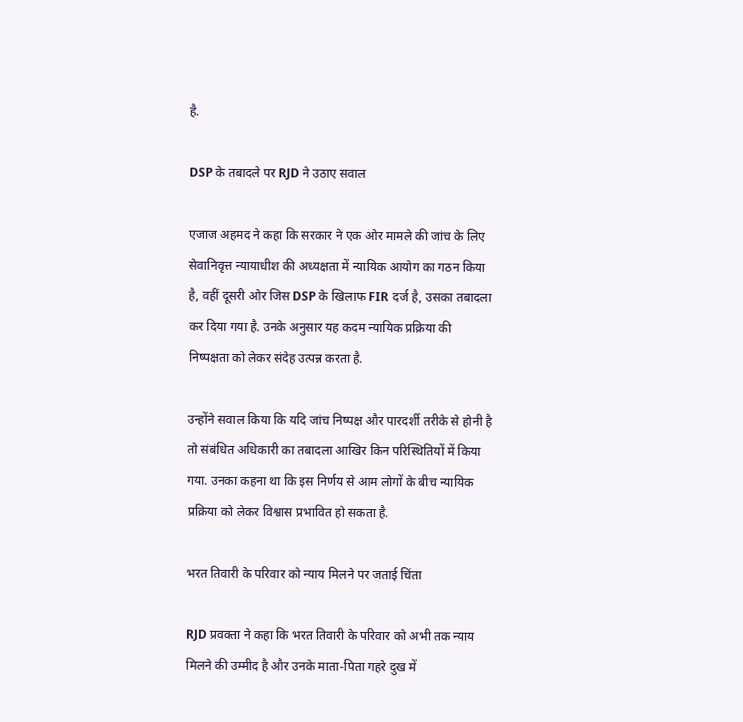है.

DSP के तबादले पर RJD ने उठाए सवाल

एजाज अहमद ने कहा कि सरकार ने एक ओर मामले की जांच के लिए सेवानिवृत्त न्यायाधीश की अध्यक्षता में न्यायिक आयोग का गठन किया है, वहीं दूसरी ओर जिस DSP के खिलाफ FIR दर्ज है, उसका तबादला कर दिया गया है. उनके अनुसार यह कदम न्यायिक प्रक्रिया की निष्पक्षता को लेकर संदेह उत्पन्न करता है.

उन्होंने सवाल किया कि यदि जांच निष्पक्ष और पारदर्शी तरीके से होनी है तो संबंधित अधिकारी का तबादला आखिर किन परिस्थितियों में किया गया. उनका कहना था कि इस निर्णय से आम लोगों के बीच न्यायिक प्रक्रिया को लेकर विश्वास प्रभावित हो सकता है.

भरत तिवारी के परिवार को न्याय मिलने पर जताई चिंता

RJD प्रवक्ता ने कहा कि भरत तिवारी के परिवार को अभी तक न्याय मिलने की उम्मीद है और उनके माता-पिता गहरे दुख में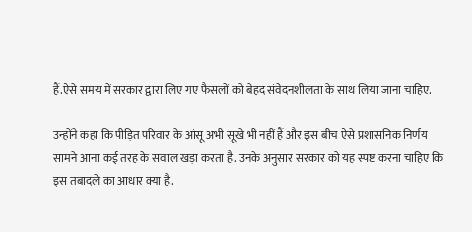हैं.ऐसे समय में सरकार द्वारा लिए गए फैसलों को बेहद संवेदनशीलता के साथ लिया जाना चाहिए.

उन्होंने कहा कि पीड़ित परिवार के आंसू अभी सूखे भी नहीं हैं और इस बीच ऐसे प्रशासनिक निर्णय सामने आना कई तरह के सवाल खड़ा करता है. उनके अनुसार सरकार को यह स्पष्ट करना चाहिए कि इस तबादले का आधार क्या है.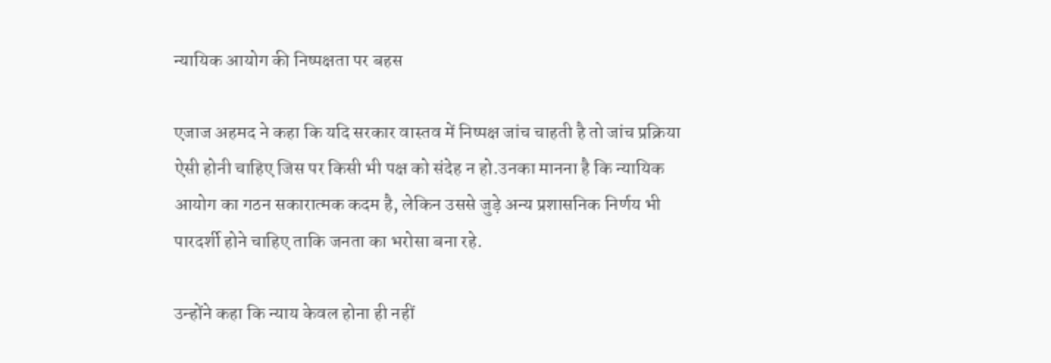न्यायिक आयोग की निष्पक्षता पर बहस

एजाज अहमद ने कहा कि यदि सरकार वास्तव में निष्पक्ष जांच चाहती है तो जांच प्रक्रिया ऐसी होनी चाहिए जिस पर किसी भी पक्ष को संदेह न हो.उनका मानना है कि न्यायिक आयोग का गठन सकारात्मक कदम है, लेकिन उससे जुड़े अन्य प्रशासनिक निर्णय भी पारदर्शी होने चाहिए ताकि जनता का भरोसा बना रहे.

उन्होंने कहा कि न्याय केवल होना ही नहीं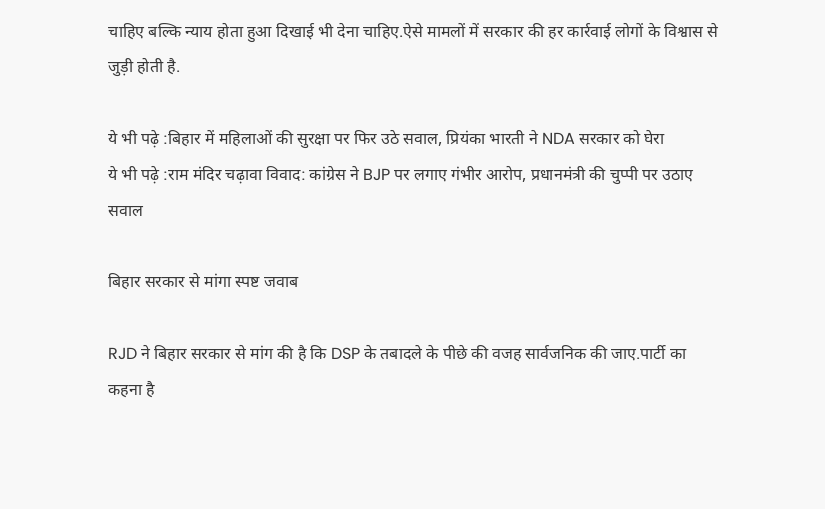चाहिए बल्कि न्याय होता हुआ दिखाई भी देना चाहिए.ऐसे मामलों में सरकार की हर कार्रवाई लोगों के विश्वास से जुड़ी होती है.

ये भी पढ़े :बिहार में महिलाओं की सुरक्षा पर फिर उठे सवाल, प्रियंका भारती ने NDA सरकार को घेरा
ये भी पढ़े :राम मंदिर चढ़ावा विवाद: कांग्रेस ने BJP पर लगाए गंभीर आरोप, प्रधानमंत्री की चुप्पी पर उठाए सवाल

बिहार सरकार से मांगा स्पष्ट जवाब

RJD ने बिहार सरकार से मांग की है कि DSP के तबादले के पीछे की वजह सार्वजनिक की जाए.पार्टी का कहना है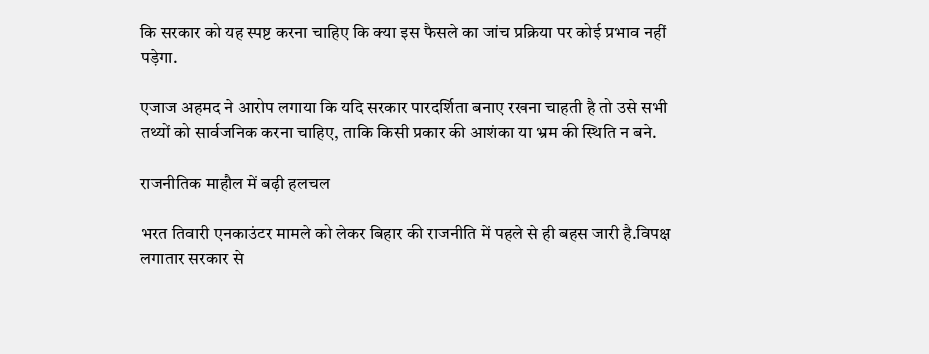कि सरकार को यह स्पष्ट करना चाहिए कि क्या इस फैसले का जांच प्रक्रिया पर कोई प्रभाव नहीं पड़ेगा.

एजाज अहमद ने आरोप लगाया कि यदि सरकार पारदर्शिता बनाए रखना चाहती है तो उसे सभी तथ्यों को सार्वजनिक करना चाहिए, ताकि किसी प्रकार की आशंका या भ्रम की स्थिति न बने.

राजनीतिक माहौल में बढ़ी हलचल

भरत तिवारी एनकाउंटर मामले को लेकर बिहार की राजनीति में पहले से ही बहस जारी है.विपक्ष लगातार सरकार से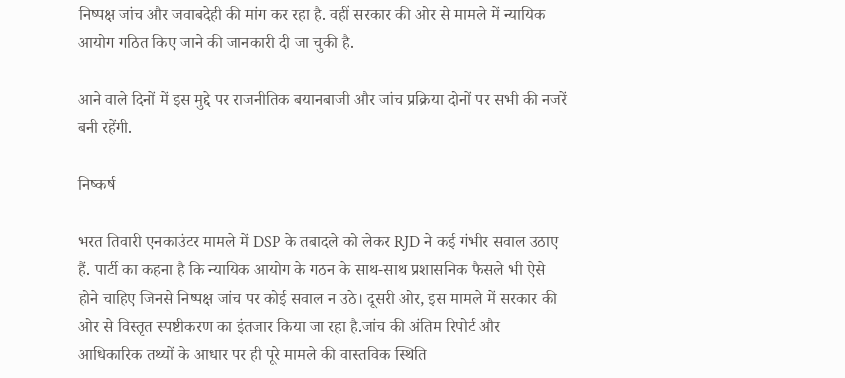निष्पक्ष जांच और जवाबदेही की मांग कर रहा है. वहीं सरकार की ओर से मामले में न्यायिक आयोग गठित किए जाने की जानकारी दी जा चुकी है.

आने वाले दिनों में इस मुद्दे पर राजनीतिक बयानबाजी और जांच प्रक्रिया दोनों पर सभी की नजरें बनी रहेंगी.

निष्कर्ष

भरत तिवारी एनकाउंटर मामले में DSP के तबादले को लेकर RJD ने कई गंभीर सवाल उठाए हैं. पार्टी का कहना है कि न्यायिक आयोग के गठन के साथ-साथ प्रशासनिक फैसले भी ऐसे होने चाहिए जिनसे निष्पक्ष जांच पर कोई सवाल न उठे। दूसरी ओर, इस मामले में सरकार की ओर से विस्तृत स्पष्टीकरण का इंतजार किया जा रहा है.जांच की अंतिम रिपोर्ट और आधिकारिक तथ्यों के आधार पर ही पूरे मामले की वास्तविक स्थिति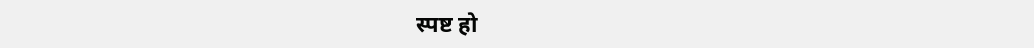स्पष्ट हो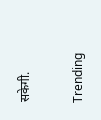सकेगी.

Trending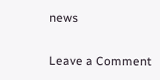news

Leave a Comment